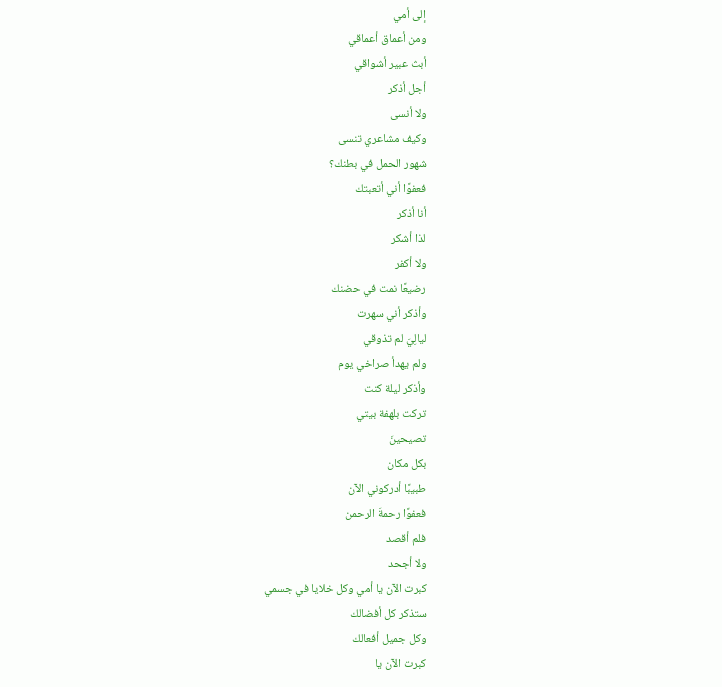إلى أمي
ومن أعماق أعماقي
أبث عبير أشواقي
أجل أذكر
ولا أنسى
وكيف مشاعري تنسى
شهور الحمل في بطنك؟
فعفوًا أني أتعبتك
أنا أذكر
لذا أشكر
ولا أكفر
رضيعًا نمت في حضنك
وأذكر أني سهرت
ليالِيَ لم تذوقي
ولم يهدأ صراخي يوم
وأذكر ليلة كنت
تركت بلهفة بيتي
تصيحينَ
بكل مكان
طبيبًا أدركوني الآن
فعفوًا رحمةَ الرحمن
فلم أقصد
ولا أجحد
كبرت الآن يا أمي وكل خلايا في جسمي
ستذكر كل أفضالك
وكل جميل أفعالك
كبرت الآن يا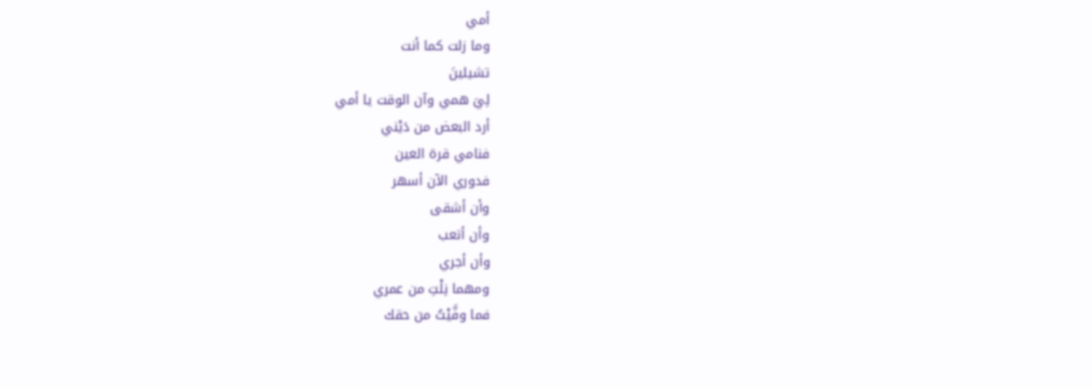أمي
وما زلت كما أنت
تشيلينَ
لِيَ همي وآن الوقت يا أمي
أرد البعض من دَيْني
فنامي قرة العين
فدوري الآن أسهر
وأن أشقى
وأن أتعب
وأن أجري
ومهما نِلْتِ من عمري
فما وفَّيْتُ من حقك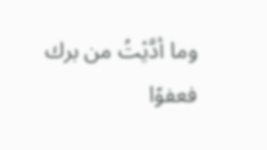وما أدَّيْتُ من برك
فعفوًا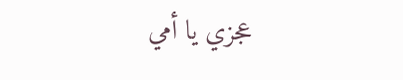عجزي يا أمي